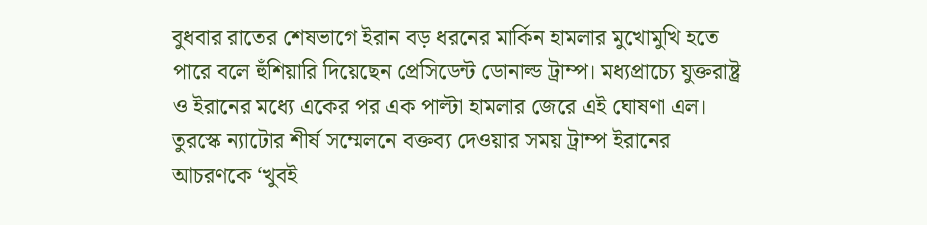বুধবার রাতের শেষভাগে ইরান বড় ধরনের মার্কিন হামলার মুখোমুখি হতে পারে বলে হুঁশিয়ারি দিয়েছেন প্রেসিডেন্ট ডোনাল্ড ট্রাম্প। মধ্যপ্রাচ্যে যুক্তরাষ্ট্র ও ইরানের মধ্যে একের পর এক পাল্টা হামলার জেরে এই ঘোষণা এল।
তুরস্কে ন্যাটোর শীর্ষ সম্মেলনে বক্তব্য দেওয়ার সময় ট্রাম্প ইরানের আচরণকে ‘খুবই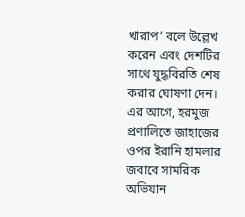খারাপ’ বলে উল্লেখ করেন এবং দেশটির সাথে যুদ্ধবিরতি শেষ করার ঘোষণা দেন।
এর আগে, হরমুজ প্রণালিতে জাহাজের ওপর ইরানি হামলার জবাবে সামরিক অভিযান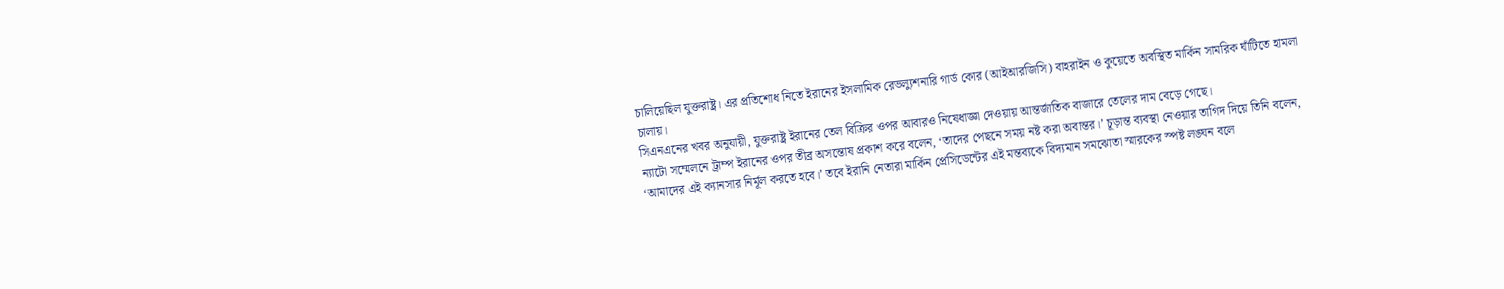চালিয়েছিল যুক্তরাষ্ট্র। এর প্রতিশোধ নিতে ইরানের ইসলামিক রেভল্যুশনারি গার্ড কোর (আইআরজিসি) বাহরাইন ও কুয়েতে অবস্থিত মার্কিন সামরিক ঘাঁটিতে হামলা চালায়।
সিএনএনের খবর অনুযায়ী, যুক্তরাষ্ট্র ইরানের তেল বিক্রির ওপর আবারও নিষেধাজ্ঞা দেওয়ায় আন্তর্জাতিক বাজারে তেলের দাম বেড়ে গেছে।
ন্যাটো সম্মেলনে ট্রাম্প ইরানের ওপর তীব্র অসন্তোষ প্রকাশ করে বলেন, ‘তাদের পেছনে সময় নষ্ট করা অবান্তর।’ চূড়ান্ত ব্যবস্থা নেওয়ার তাগিদ দিয়ে তিনি বলেন, ‘আমাদের এই ক্যানসার নির্মূল করতে হবে।’ তবে ইরানি নেতারা মার্কিন প্রেসিডেন্টের এই মন্তব্যকে বিদ্যমান সমঝোতা স্মারকের স্পষ্ট লঙ্ঘন বলে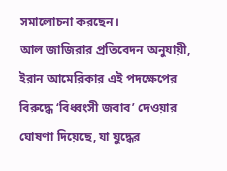সমালোচনা করছেন।
আল জাজিরার প্রতিবেদন অনুযায়ী, ইরান আমেরিকার এই পদক্ষেপের বিরুদ্ধে ‘বিধ্বংসী জবাব’ দেওয়ার ঘোষণা দিয়েছে, যা যুদ্ধের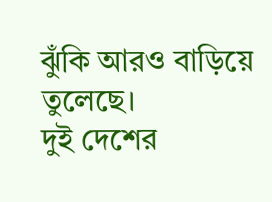ঝুঁকি আরও বাড়িয়ে তুলেছে।
দুই দেশের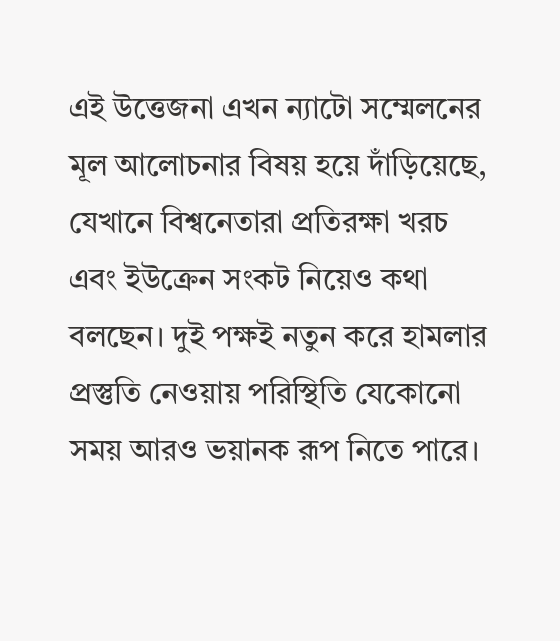এই উত্তেজনা এখন ন্যাটো সম্মেলনের মূল আলোচনার বিষয় হয়ে দাঁড়িয়েছে, যেখানে বিশ্বনেতারা প্রতিরক্ষা খরচ এবং ইউক্রেন সংকট নিয়েও কথা বলছেন। দুই পক্ষই নতুন করে হামলার প্রস্তুতি নেওয়ায় পরিস্থিতি যেকোনো সময় আরও ভয়ানক রূপ নিতে পারে।